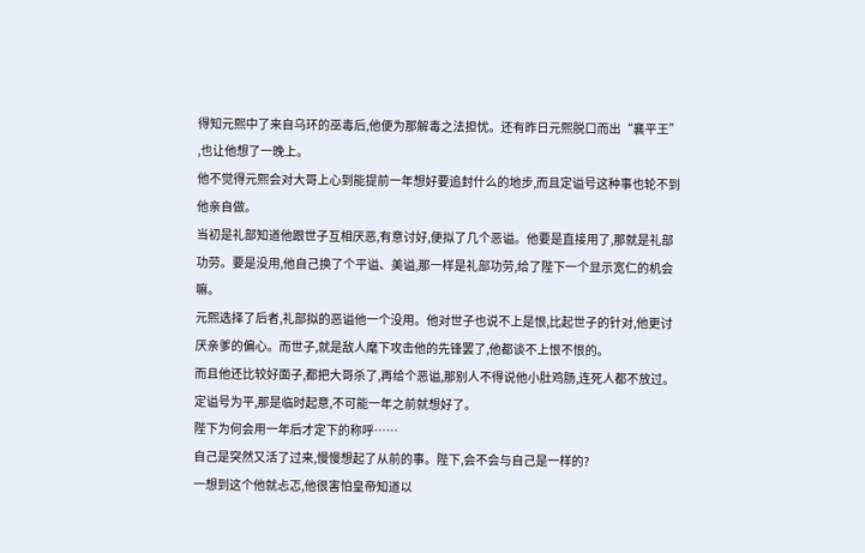得知元熙中了来自乌环的巫毒后,他便为那解毒之法担忧。还有昨日元熙脱口而出“襄平王”
,也让他想了一晚上。
他不觉得元熙会对大哥上心到能提前一年想好要追封什么的地步,而且定谥号这种事也轮不到他亲自做。
当初是礼部知道他跟世子互相厌恶,有意讨好,便拟了几个恶谥。他要是直接用了,那就是礼部功劳。要是没用,他自己换了个平谥、美谥,那一样是礼部功劳,给了陛下一个显示宽仁的机会嘛。
元熙选择了后者,礼部拟的恶谥他一个没用。他对世子也说不上是恨,比起世子的针对,他更讨厌亲爹的偏心。而世子,就是敌人麾下攻击他的先锋罢了,他都谈不上恨不恨的。
而且他还比较好面子,都把大哥杀了,再给个恶谥,那别人不得说他小肚鸡肠,连死人都不放过。
定谥号为平,那是临时起意,不可能一年之前就想好了。
陛下为何会用一年后才定下的称呼……
自己是突然又活了过来,慢慢想起了从前的事。陛下,会不会与自己是一样的?
一想到这个他就忐忑,他很害怕皇帝知道以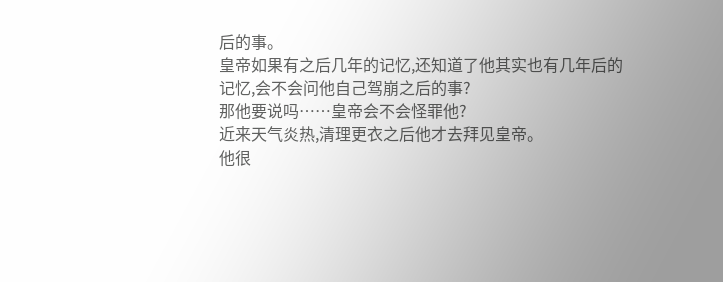后的事。
皇帝如果有之后几年的记忆,还知道了他其实也有几年后的记忆,会不会问他自己驾崩之后的事?
那他要说吗……皇帝会不会怪罪他?
近来天气炎热,清理更衣之后他才去拜见皇帝。
他很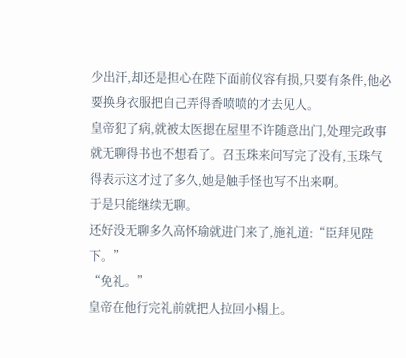少出汗,却还是担心在陛下面前仪容有损,只要有条件,他必要换身衣服把自己弄得香喷喷的才去见人。
皇帝犯了病,就被太医摁在屋里不许随意出门,处理完政事就无聊得书也不想看了。召玉珠来问写完了没有,玉珠气得表示这才过了多久,她是触手怪也写不出来啊。
于是只能继续无聊。
还好没无聊多久高怀瑜就进门来了,施礼道:“臣拜见陛下。”
“免礼。”
皇帝在他行完礼前就把人拉回小榻上。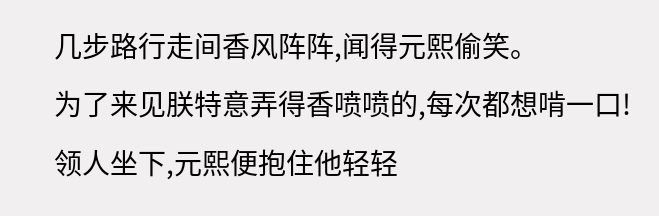几步路行走间香风阵阵,闻得元熙偷笑。
为了来见朕特意弄得香喷喷的,每次都想啃一口!
领人坐下,元熙便抱住他轻轻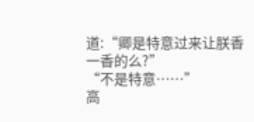道:“卿是特意过来让朕香一香的么?”
“不是特意……”
高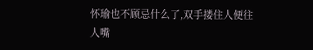怀瑜也不顾忌什么了,双手搂住人便往人嘴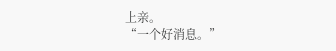上亲。
“一个好消息。”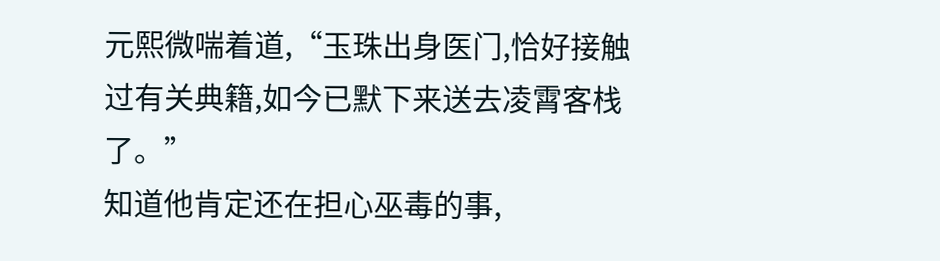元熙微喘着道,“玉珠出身医门,恰好接触过有关典籍,如今已默下来送去凌霄客栈了。”
知道他肯定还在担心巫毒的事,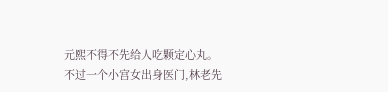元熙不得不先给人吃颗定心丸。
不过一个小宫女出身医门,林老先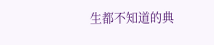生都不知道的典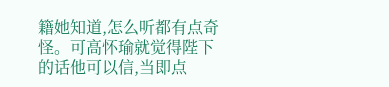籍她知道,怎么听都有点奇怪。可高怀瑜就觉得陛下的话他可以信,当即点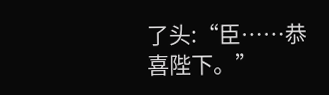了头:“臣……恭喜陛下。”